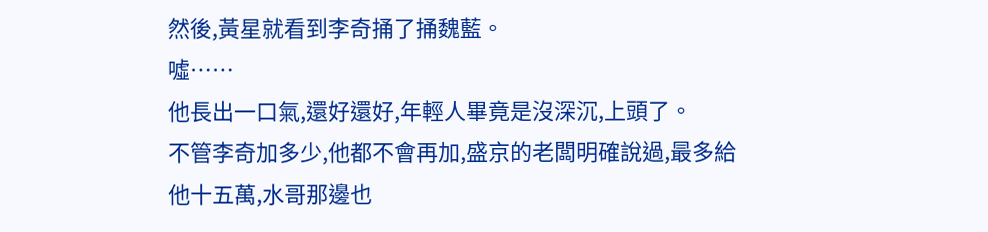然後,黃星就看到李奇捅了捅魏藍。
噓……
他長出一口氣,還好還好,年輕人畢竟是沒深沉,上頭了。
不管李奇加多少,他都不會再加,盛京的老闆明確說過,最多給他十五萬,水哥那邊也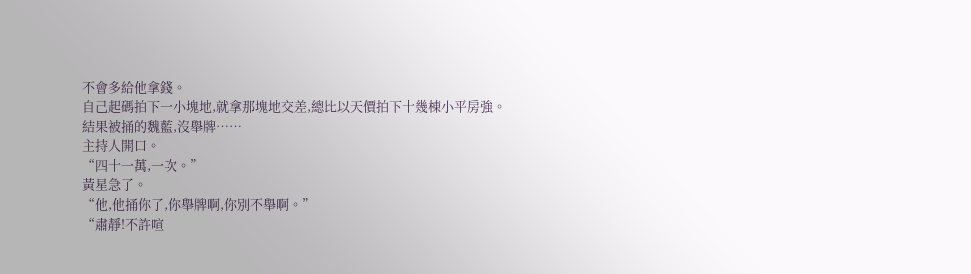不會多給他拿錢。
自己起碼拍下一小塊地,就拿那塊地交差,總比以天價拍下十幾棟小平房強。
結果被捅的魏藍,沒舉牌……
主持人開口。
“四十一萬,一次。”
黃星急了。
“他,他捅你了,你舉牌啊,你別不舉啊。”
“肅靜!不許喧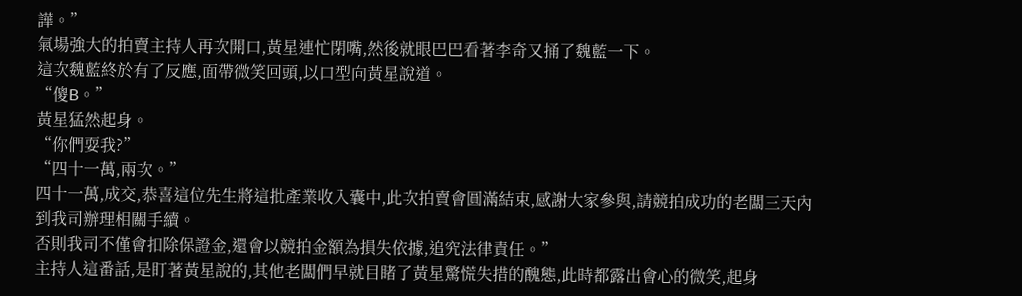譁。”
氣場強大的拍賣主持人再次開口,黃星連忙閉嘴,然後就眼巴巴看著李奇又捅了魏藍一下。
這次魏藍終於有了反應,面帶微笑回頭,以口型向黃星說道。
“傻B。”
黃星猛然起身。
“你們耍我?”
“四十一萬,兩次。”
四十一萬,成交,恭喜這位先生將這批產業收入囊中,此次拍賣會圓滿結束,感謝大家參與,請競拍成功的老闆三天內到我司辦理相關手續。
否則我司不僅會扣除保證金,還會以競拍金額為損失依據,追究法律責任。”
主持人這番話,是盯著黃星說的,其他老闆們早就目睹了黃星驚慌失措的醜態,此時都露出會心的微笑,起身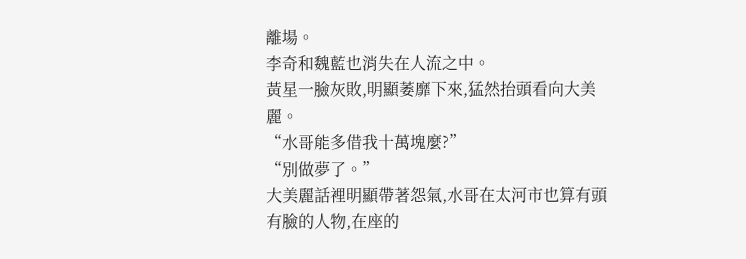離場。
李奇和魏藍也消失在人流之中。
黃星一臉灰敗,明顯萎靡下來,猛然抬頭看向大美麗。
“水哥能多借我十萬塊麼?”
“別做夢了。”
大美麗話裡明顯帶著怨氣,水哥在太河市也算有頭有臉的人物,在座的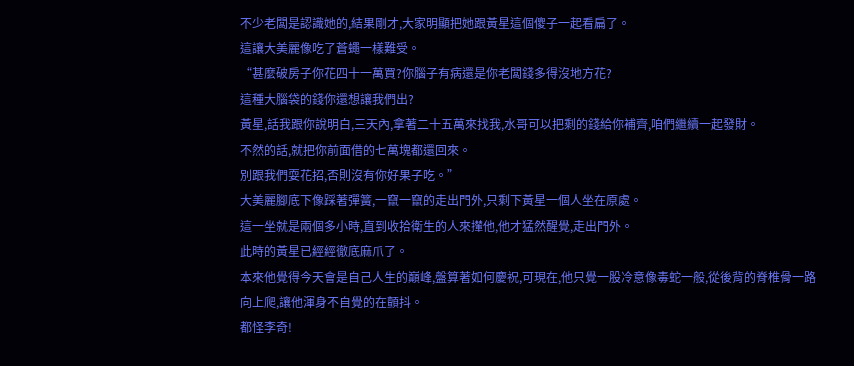不少老闆是認識她的,結果剛才,大家明顯把她跟黃星這個傻子一起看扁了。
這讓大美麗像吃了蒼蠅一樣難受。
“甚麼破房子你花四十一萬買?你腦子有病還是你老闆錢多得沒地方花?
這種大腦袋的錢你還想讓我們出?
黃星,話我跟你說明白,三天內,拿著二十五萬來找我,水哥可以把剩的錢給你補齊,咱們繼續一起發財。
不然的話,就把你前面借的七萬塊都還回來。
別跟我們耍花招,否則沒有你好果子吃。”
大美麗腳底下像踩著彈簧,一竄一竄的走出門外,只剩下黃星一個人坐在原處。
這一坐就是兩個多小時,直到收拾衛生的人來攆他,他才猛然醒覺,走出門外。
此時的黃星已經經徹底麻爪了。
本來他覺得今天會是自己人生的巔峰,盤算著如何慶祝,可現在,他只覺一股冷意像毒蛇一般,從後背的脊椎骨一路向上爬,讓他渾身不自覺的在顫抖。
都怪李奇!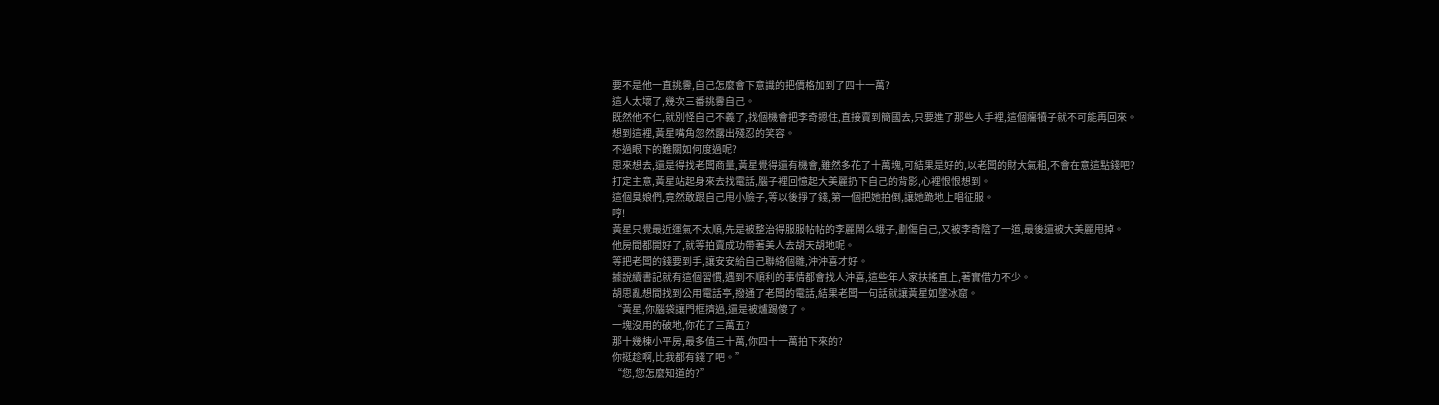要不是他一直挑釁,自己怎麼會下意識的把價格加到了四十一萬?
這人太壞了,幾次三番挑釁自己。
既然他不仁,就別怪自己不義了,找個機會把李奇摁住,直接賣到簡國去,只要進了那些人手裡,這個癟犢子就不可能再回來。
想到這裡,黃星嘴角忽然露出殘忍的笑容。
不過眼下的難關如何度過呢?
思來想去,還是得找老闆商量,黃星覺得還有機會,雖然多花了十萬塊,可結果是好的,以老闆的財大氣粗,不會在意這點錢吧?
打定主意,黃星站起身來去找電話,腦子裡回憶起大美麗扔下自己的背影,心裡恨恨想到。
這個臭娘們,竟然敢跟自己甩小臉子,等以後掙了錢,第一個把她拍倒,讓她跪地上唱征服。
哼!
黃星只覺最近運氣不太順,先是被整治得服服帖帖的李麗鬧么蛾子,劃傷自己,又被李奇陰了一道,最後還被大美麗甩掉。
他房間都開好了,就等拍賣成功帶著美人去胡天胡地呢。
等把老闆的錢要到手,讓安安給自己聯絡個雛,沖沖喜才好。
據說續書記就有這個習慣,遇到不順利的事情都會找人沖喜,這些年人家扶搖直上,著實借力不少。
胡思亂想間找到公用電話亭,撥通了老闆的電話,結果老闆一句話就讓黃星如墜冰窟。
“黃星,你腦袋讓門框擠過,還是被爐踢傻了。
一塊沒用的破地,你花了三萬五?
那十幾棟小平房,最多值三十萬,你四十一萬拍下來的?
你挺趁啊,比我都有錢了吧。”
“您,您怎麼知道的?”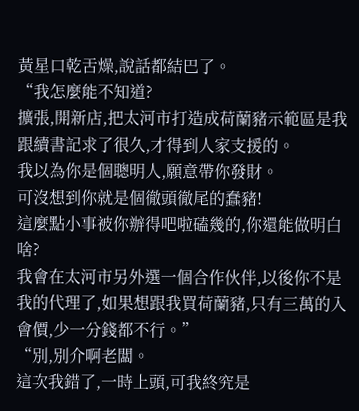黃星口乾舌燥,說話都結巴了。
“我怎麼能不知道?
擴張,開新店,把太河市打造成荷蘭豬示範區是我跟續書記求了很久,才得到人家支援的。
我以為你是個聰明人,願意帶你發財。
可沒想到你就是個徹頭徹尾的蠢豬!
這麼點小事被你辦得吧啦磕幾的,你還能做明白啥?
我會在太河市另外選一個合作伙伴,以後你不是我的代理了,如果想跟我買荷蘭豬,只有三萬的入會價,少一分錢都不行。”
“別,別介啊老闆。
這次我錯了,一時上頭,可我終究是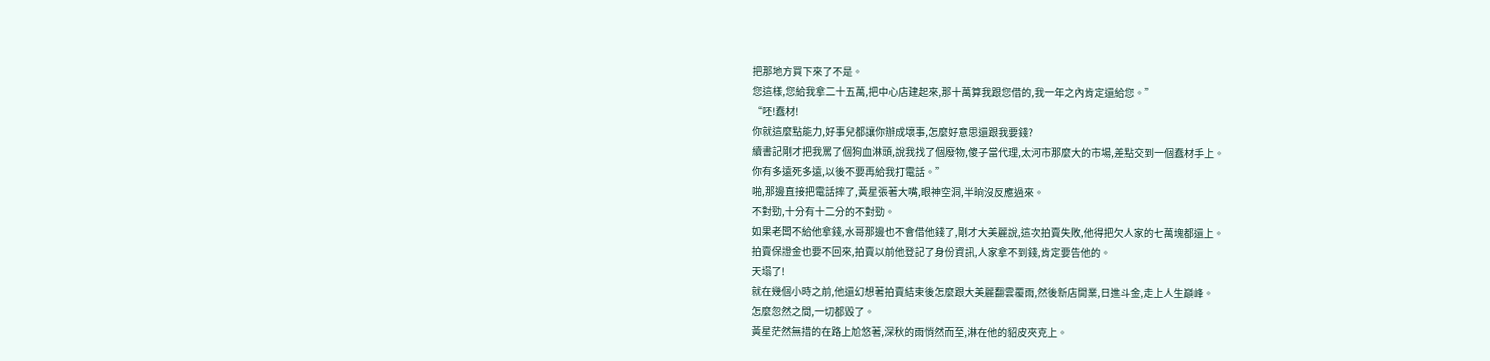把那地方買下來了不是。
您這樣,您給我拿二十五萬,把中心店建起來,那十萬算我跟您借的,我一年之內肯定還給您。”
“呸!蠢材!
你就這麼點能力,好事兒都讓你辦成壞事,怎麼好意思還跟我要錢?
續書記剛才把我罵了個狗血淋頭,說我找了個廢物,傻子當代理,太河市那麼大的市場,差點交到一個蠢材手上。
你有多遠死多遠,以後不要再給我打電話。”
啪,那邊直接把電話摔了,黃星張著大嘴,眼神空洞,半晌沒反應過來。
不對勁,十分有十二分的不對勁。
如果老闆不給他拿錢,水哥那邊也不會借他錢了,剛才大美麗說,這次拍賣失敗,他得把欠人家的七萬塊都還上。
拍賣保證金也要不回來,拍賣以前他登記了身份資訊,人家拿不到錢,肯定要告他的。
天塌了!
就在幾個小時之前,他還幻想著拍賣結束後怎麼跟大美麗翻雲覆雨,然後新店開業,日進斗金,走上人生巔峰。
怎麼忽然之間,一切都毀了。
黃星茫然無措的在路上尬悠著,深秋的雨悄然而至,淋在他的貂皮夾克上。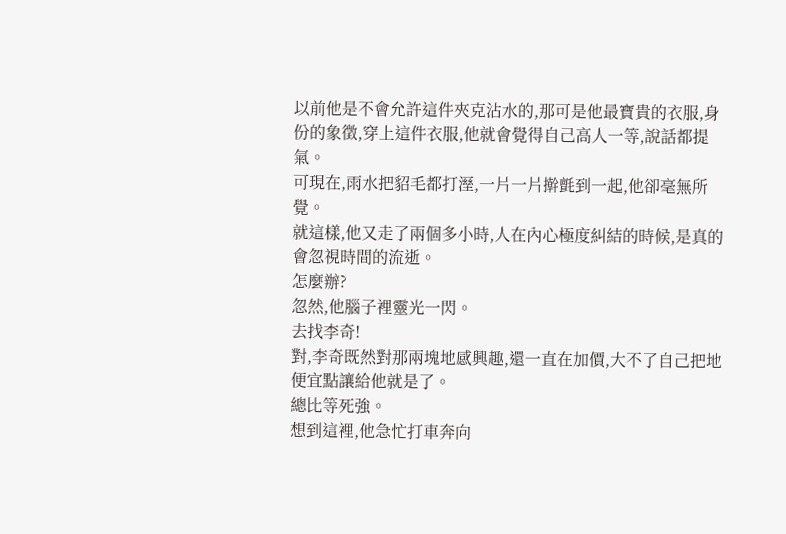以前他是不會允許這件夾克沾水的,那可是他最寶貴的衣服,身份的象徵,穿上這件衣服,他就會覺得自己高人一等,說話都提氣。
可現在,雨水把貂毛都打溼,一片一片擀氈到一起,他卻毫無所覺。
就這樣,他又走了兩個多小時,人在內心極度糾結的時候,是真的會忽視時間的流逝。
怎麼辦?
忽然,他腦子裡靈光一閃。
去找李奇!
對,李奇既然對那兩塊地感興趣,還一直在加價,大不了自己把地便宜點讓給他就是了。
總比等死強。
想到這裡,他急忙打車奔向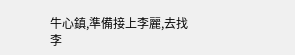牛心鎮,準備接上李麗,去找李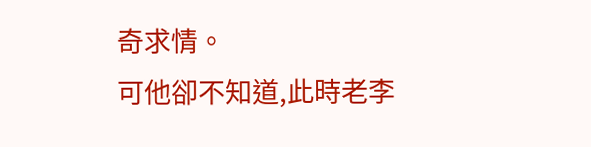奇求情。
可他卻不知道,此時老李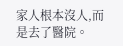家人根本沒人,而是去了醫院。